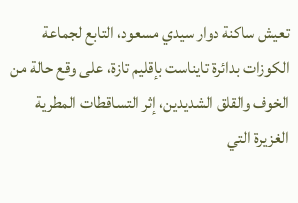تعيش ساكنة دوار سيدي مسعود، التابع لجماعة الكوزات بدائرة تايناست بإقليم تازة، على وقع حالة من الخوف والقلق الشديدين، إثر التساقطات المطرية الغزيرة التي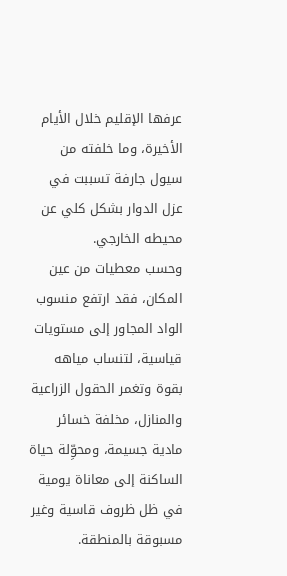عرفها الإقليم خلال الأيام الأخيرة، وما خلفته من سيول جارفة تسببت في عزل الدوار بشكل كلي عن محيطه الخارجي.
وحسب معطيات من عين المكان، فقد ارتفع منسوب الواد المجاور إلى مستويات قياسية، لتنساب مياهه بقوة وتغمر الحقول الزراعية والمنازل، مخلفة خسائر مادية جسيمة، ومحوِّلة حياة الساكنة إلى معاناة يومية في ظل ظروف قاسية وغير مسبوقة بالمنطقة.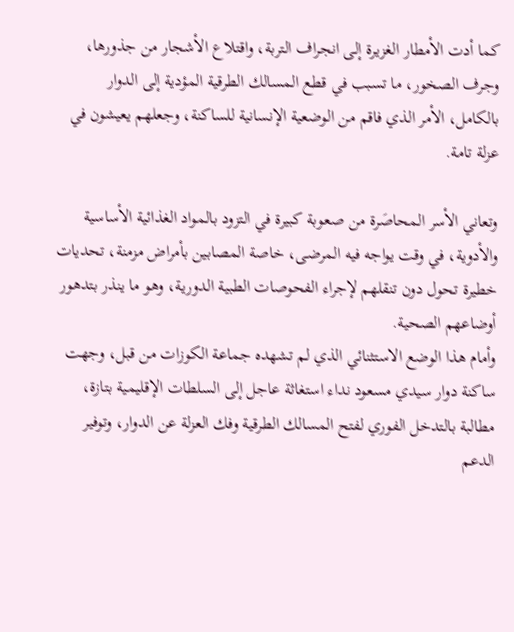كما أدت الأمطار الغزيرة إلى انجراف التربة، واقتلاع الأشجار من جذورها، وجرف الصخور، ما تسبب في قطع المسالك الطرقية المؤدية إلى الدوار بالكامل، الأمر الذي فاقم من الوضعية الإنسانية للساكنة، وجعلهم يعيشون في عزلة تامة.

وتعاني الأسر المحاصَرة من صعوبة كبيرة في التزود بالمواد الغذائية الأساسية والأدوية، في وقت يواجه فيه المرضى، خاصة المصابين بأمراض مزمنة، تحديات خطيرة تحول دون تنقلهم لإجراء الفحوصات الطبية الدورية، وهو ما ينذر بتدهور أوضاعهم الصحية.
وأمام هذا الوضع الاستثنائي الذي لم تشهده جماعة الكوزات من قبل، وجهت ساكنة دوار سيدي مسعود نداء استغاثة عاجل إلى السلطات الإقليمية بتازة، مطالبة بالتدخل الفوري لفتح المسالك الطرقية وفك العزلة عن الدوار، وتوفير الدعم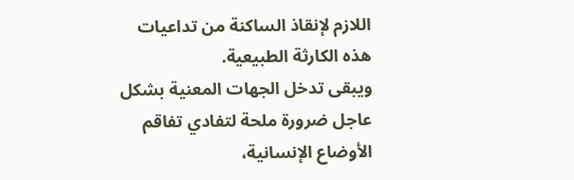اللازم لإنقاذ الساكنة من تداعيات هذه الكارثة الطبيعية.
ويبقى تدخل الجهات المعنية بشكل عاجل ضرورة ملحة لتفادي تفاقم الأوضاع الإنسانية،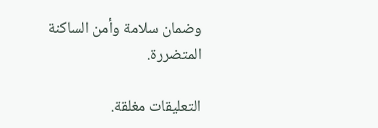وضمان سلامة وأمن الساكنة المتضررة.

التعليقات مغلقة.